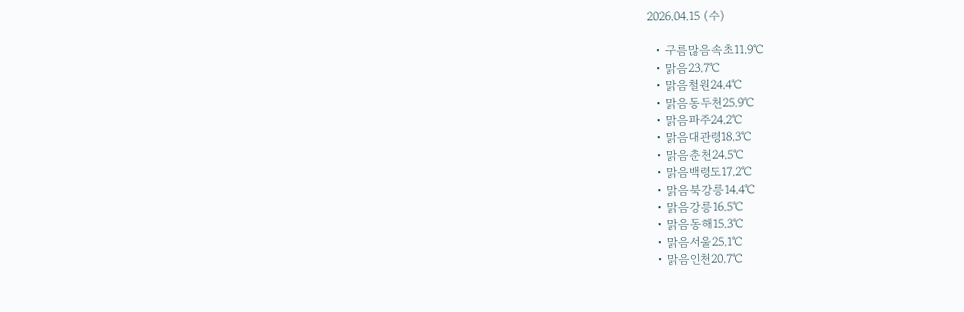2026.04.15 (수)

  • 구름많음속초11.9℃
  • 맑음23.7℃
  • 맑음철원24.4℃
  • 맑음동두천25.9℃
  • 맑음파주24.2℃
  • 맑음대관령18.3℃
  • 맑음춘천24.5℃
  • 맑음백령도17.2℃
  • 맑음북강릉14.4℃
  • 맑음강릉16.5℃
  • 맑음동해15.3℃
  • 맑음서울25.1℃
  • 맑음인천20.7℃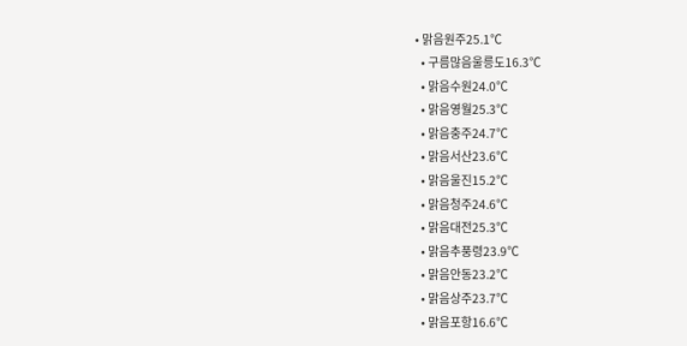• 맑음원주25.1℃
  • 구름많음울릉도16.3℃
  • 맑음수원24.0℃
  • 맑음영월25.3℃
  • 맑음충주24.7℃
  • 맑음서산23.6℃
  • 맑음울진15.2℃
  • 맑음청주24.6℃
  • 맑음대전25.3℃
  • 맑음추풍령23.9℃
  • 맑음안동23.2℃
  • 맑음상주23.7℃
  • 맑음포항16.6℃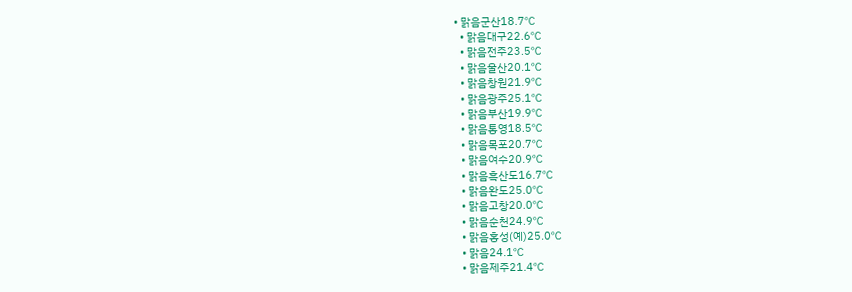• 맑음군산18.7℃
  • 맑음대구22.6℃
  • 맑음전주23.5℃
  • 맑음울산20.1℃
  • 맑음창원21.9℃
  • 맑음광주25.1℃
  • 맑음부산19.9℃
  • 맑음통영18.5℃
  • 맑음목포20.7℃
  • 맑음여수20.9℃
  • 맑음흑산도16.7℃
  • 맑음완도25.0℃
  • 맑음고창20.0℃
  • 맑음순천24.9℃
  • 맑음홍성(예)25.0℃
  • 맑음24.1℃
  • 맑음제주21.4℃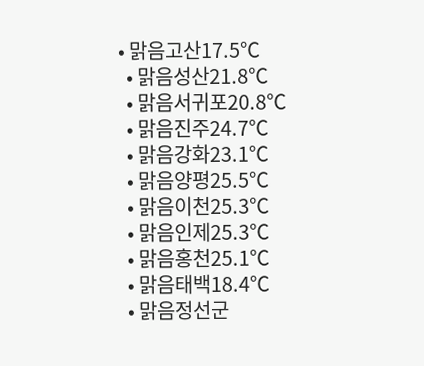• 맑음고산17.5℃
  • 맑음성산21.8℃
  • 맑음서귀포20.8℃
  • 맑음진주24.7℃
  • 맑음강화23.1℃
  • 맑음양평25.5℃
  • 맑음이천25.3℃
  • 맑음인제25.3℃
  • 맑음홍천25.1℃
  • 맑음태백18.4℃
  • 맑음정선군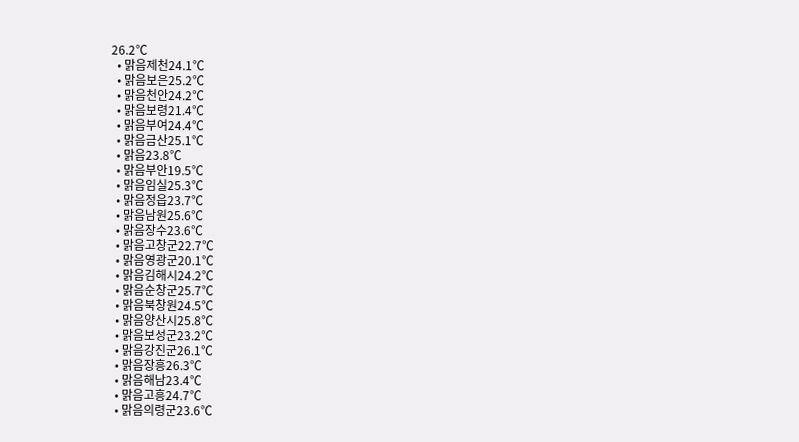26.2℃
  • 맑음제천24.1℃
  • 맑음보은25.2℃
  • 맑음천안24.2℃
  • 맑음보령21.4℃
  • 맑음부여24.4℃
  • 맑음금산25.1℃
  • 맑음23.8℃
  • 맑음부안19.5℃
  • 맑음임실25.3℃
  • 맑음정읍23.7℃
  • 맑음남원25.6℃
  • 맑음장수23.6℃
  • 맑음고창군22.7℃
  • 맑음영광군20.1℃
  • 맑음김해시24.2℃
  • 맑음순창군25.7℃
  • 맑음북창원24.5℃
  • 맑음양산시25.8℃
  • 맑음보성군23.2℃
  • 맑음강진군26.1℃
  • 맑음장흥26.3℃
  • 맑음해남23.4℃
  • 맑음고흥24.7℃
  • 맑음의령군23.6℃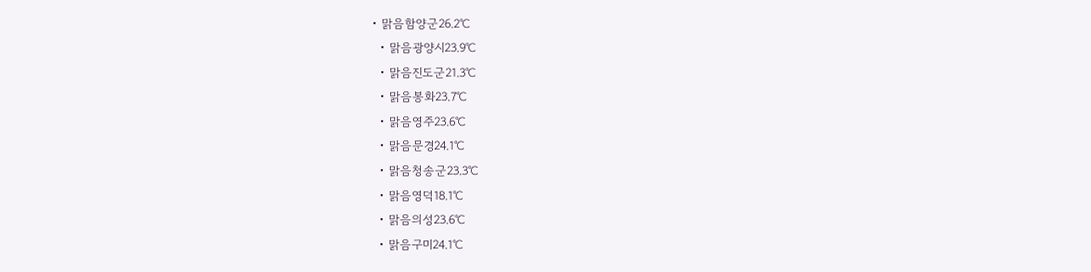• 맑음함양군26.2℃
  • 맑음광양시23.9℃
  • 맑음진도군21.3℃
  • 맑음봉화23.7℃
  • 맑음영주23.6℃
  • 맑음문경24.1℃
  • 맑음청송군23.3℃
  • 맑음영덕18.1℃
  • 맑음의성23.6℃
  • 맑음구미24.1℃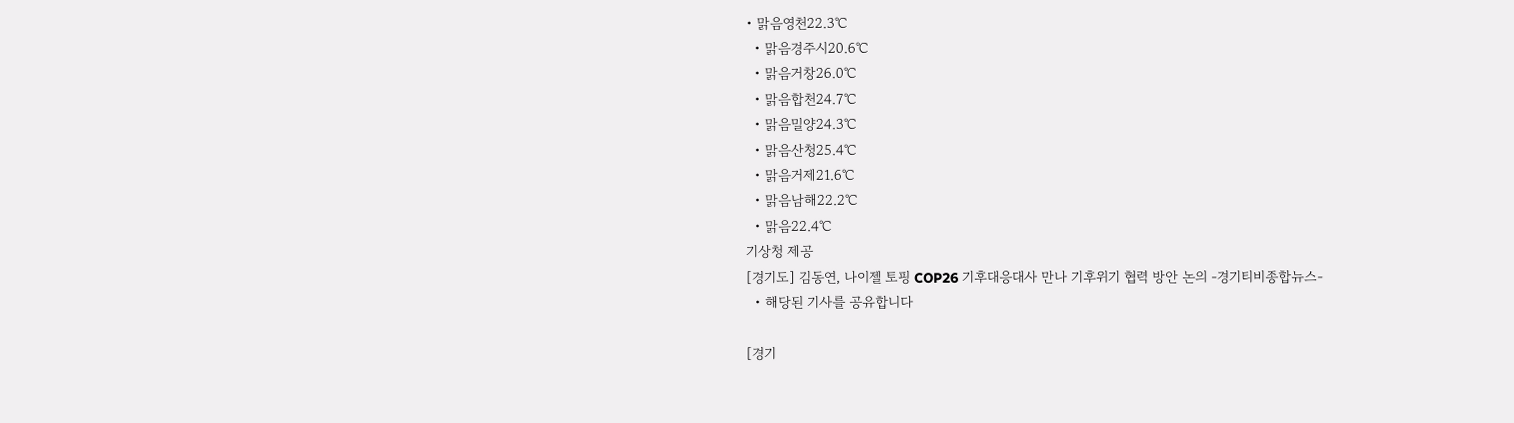• 맑음영천22.3℃
  • 맑음경주시20.6℃
  • 맑음거창26.0℃
  • 맑음합천24.7℃
  • 맑음밀양24.3℃
  • 맑음산청25.4℃
  • 맑음거제21.6℃
  • 맑음남해22.2℃
  • 맑음22.4℃
기상청 제공
[경기도] 김동연, 나이젤 토핑 COP26 기후대응대사 만나 기후위기 협력 방안 논의 -경기티비종합뉴스-
  • 해당된 기사를 공유합니다

[경기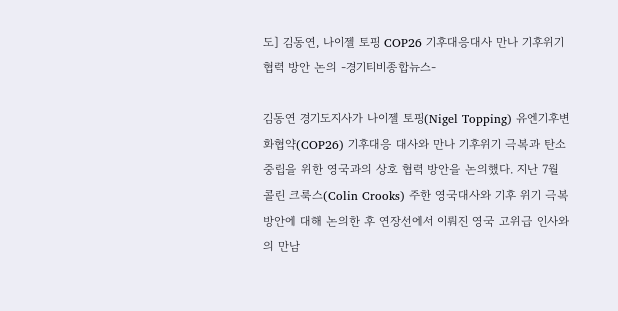도] 김동연, 나이젤 토핑 COP26 기후대응대사 만나 기후위기 협력 방안 논의 -경기티비종합뉴스-

김동연 경기도지사가 나이젤 토핑(Nigel Topping) 유엔기후변화협약(COP26) 기후대응 대사와 만나 기후위기 극복과 탄소중립을 위한 영국과의 상호 협력 방안을 논의했다. 지난 7월 콜린 크룩스(Colin Crooks) 주한 영국대사와 기후 위기 극복 방안에 대해 논의한 후 연장선에서 이뤄진 영국 고위급 인사와의 만남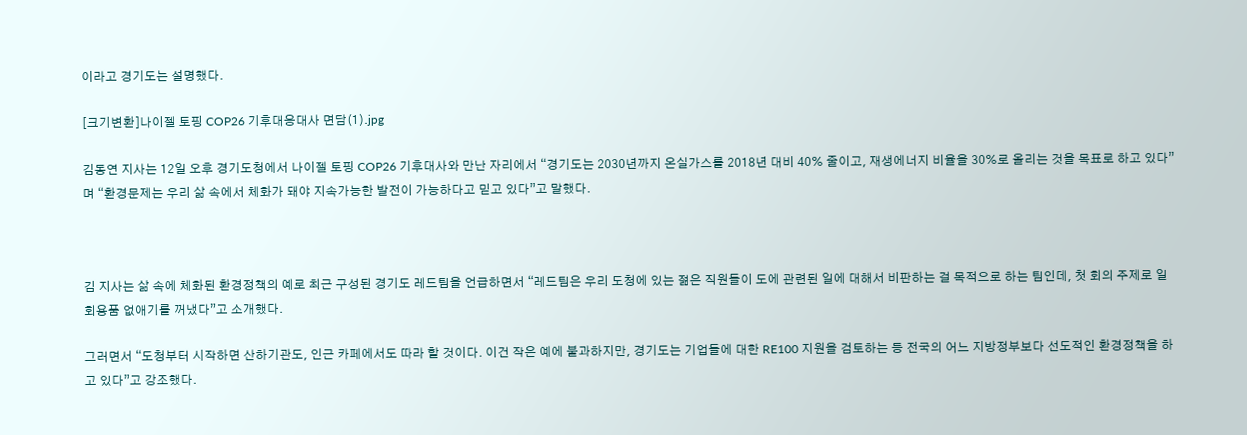이라고 경기도는 설명했다.

[크기변환]나이젤 토핑 COP26 기후대응대사 면담(1).jpg

김동연 지사는 12일 오후 경기도청에서 나이젤 토핑 COP26 기후대사와 만난 자리에서 “경기도는 2030년까지 온실가스를 2018년 대비 40% 줄이고, 재생에너지 비율을 30%로 올리는 것을 목표로 하고 있다”며 “환경문제는 우리 삶 속에서 체화가 돼야 지속가능한 발전이 가능하다고 믿고 있다”고 말했다.



김 지사는 삶 속에 체화된 환경정책의 예로 최근 구성된 경기도 레드팀을 언급하면서 “레드팀은 우리 도청에 있는 젊은 직원들이 도에 관련된 일에 대해서 비판하는 걸 목적으로 하는 팀인데, 첫 회의 주제로 일회용품 없애기를 꺼냈다”고 소개했다.

그러면서 “도청부터 시작하면 산하기관도, 인근 카페에서도 따라 할 것이다. 이건 작은 예에 불과하지만, 경기도는 기업들에 대한 RE100 지원을 검토하는 등 전국의 어느 지방정부보다 선도적인 환경정책을 하고 있다”고 강조했다.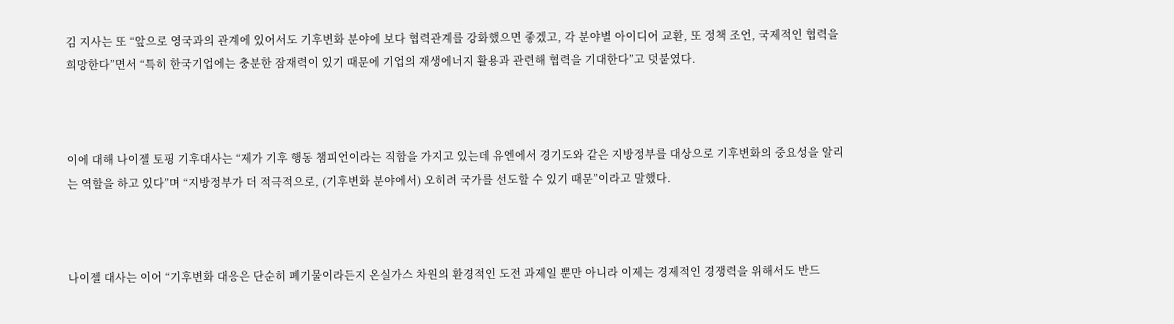김 지사는 또 “앞으로 영국과의 관계에 있어서도 기후변화 분야에 보다 협력관계를 강화했으면 좋겠고, 각 분야별 아이디어 교환, 또 정책 조언, 국제적인 협력을 희망한다”면서 “특히 한국기업에는 충분한 잠재력이 있기 때문에 기업의 재생에너지 활용과 관련해 협력을 기대한다”고 덧붙였다.



이에 대해 나이젤 토핑 기후대사는 “제가 기후 행동 챔피언이라는 직함을 가지고 있는데 유엔에서 경기도와 같은 지방정부를 대상으로 기후변화의 중요성을 알리는 역할을 하고 있다”며 “지방정부가 더 적극적으로, (기후변화 분야에서) 오히려 국가를 선도할 수 있기 때문”이라고 말했다.



나이젤 대사는 이어 “기후변화 대응은 단순히 폐기물이라든지 온실가스 차원의 환경적인 도전 과제일 뿐만 아니라 이제는 경제적인 경쟁력을 위해서도 반드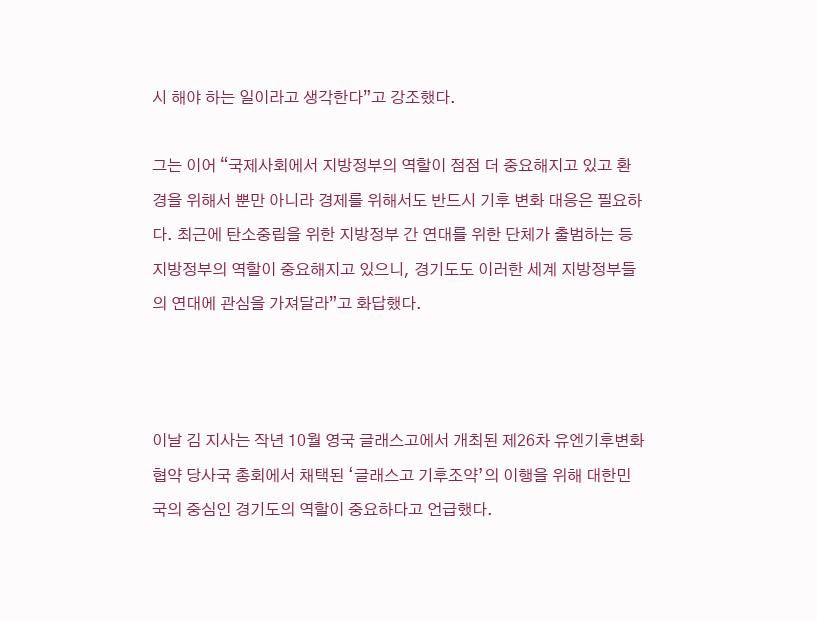시 해야 하는 일이라고 생각한다”고 강조했다.

그는 이어 “국제사회에서 지방정부의 역할이 점점 더 중요해지고 있고 환경을 위해서 뿐만 아니라 경제를 위해서도 반드시 기후 변화 대응은 필요하다. 최근에 탄소중립을 위한 지방정부 간 연대를 위한 단체가 출범하는 등 지방정부의 역할이 중요해지고 있으니, 경기도도 이러한 세계 지방정부들의 연대에 관심을 가져달라”고 화답했다.



이날 김 지사는 작년 10월 영국 글래스고에서 개최된 제26차 유엔기후변화협약 당사국 총회에서 채택된 ‘글래스고 기후조약’의 이행을 위해 대한민국의 중심인 경기도의 역할이 중요하다고 언급했다.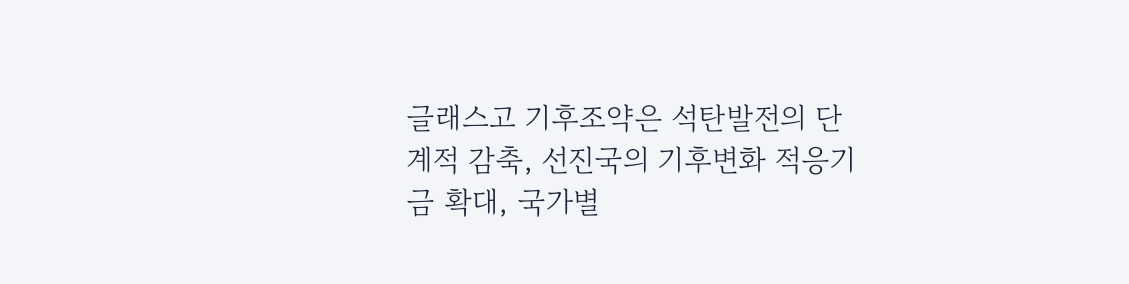글래스고 기후조약은 석탄발전의 단계적 감축, 선진국의 기후변화 적응기금 확대, 국가별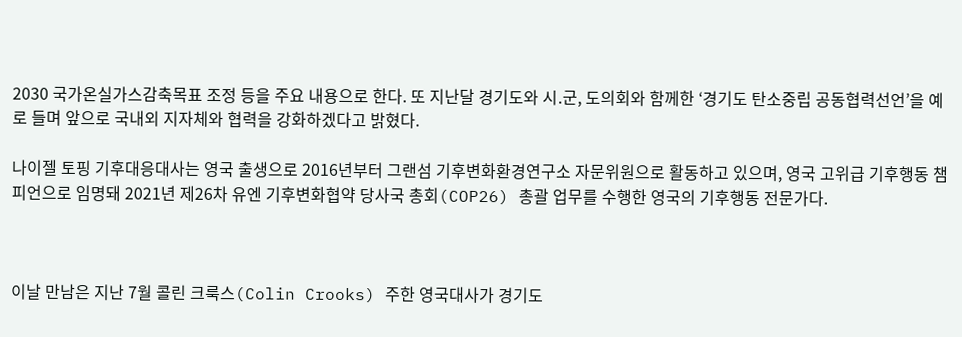2030 국가온실가스감축목표 조정 등을 주요 내용으로 한다. 또 지난달 경기도와 시․군, 도의회와 함께한 ‘경기도 탄소중립 공동협력선언’을 예로 들며 앞으로 국내외 지자체와 협력을 강화하겠다고 밝혔다.

나이젤 토핑 기후대응대사는 영국 출생으로 2016년부터 그랜섬 기후변화환경연구소 자문위원으로 활동하고 있으며, 영국 고위급 기후행동 챔피언으로 임명돼 2021년 제26차 유엔 기후변화협약 당사국 총회(COP26) 총괄 업무를 수행한 영국의 기후행동 전문가다.



이날 만남은 지난 7월 콜린 크룩스(Colin Crooks) 주한 영국대사가 경기도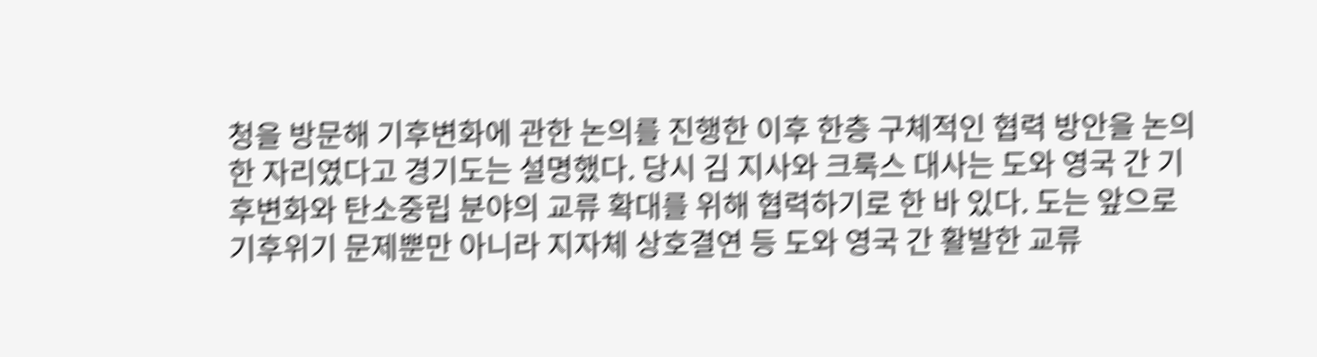청을 방문해 기후변화에 관한 논의를 진행한 이후 한층 구체적인 협력 방안을 논의한 자리였다고 경기도는 설명했다. 당시 김 지사와 크룩스 대사는 도와 영국 간 기후변화와 탄소중립 분야의 교류 확대를 위해 협력하기로 한 바 있다. 도는 앞으로 기후위기 문제뿐만 아니라 지자체 상호결연 등 도와 영국 간 활발한 교류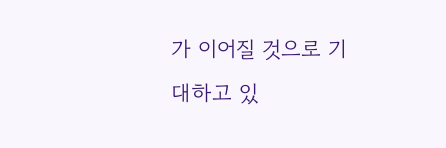가 이어질 것으로 기대하고 있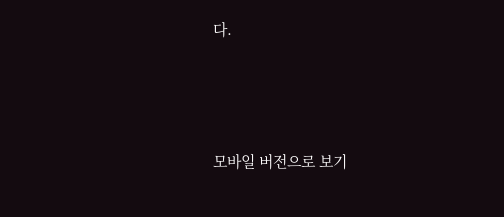다.




모바일 버전으로 보기